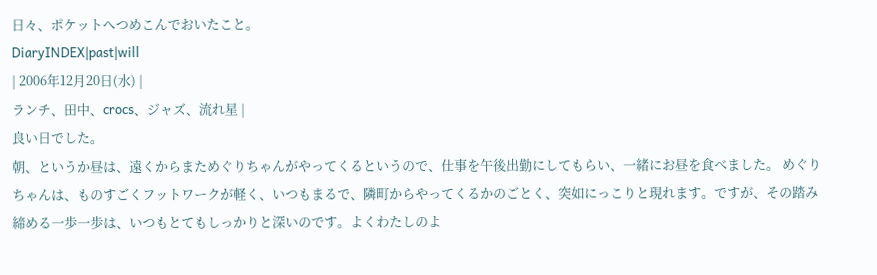日々、ポケットへつめこんでおいたこと。
DiaryINDEX|past|will
| 2006年12月20日(水) |
ランチ、田中、crocs、ジャズ、流れ星 |
良い日でした。
朝、というか昼は、遠くからまためぐりちゃんがやってくるというので、仕事を午後出勤にしてもらい、一緒にお昼を食べました。 めぐりちゃんは、ものすごくフットワークが軽く、いつもまるで、隣町からやってくるかのごとく、突如にっこりと現れます。ですが、その踏み締める一歩一歩は、いつもとてもしっかりと深いのです。よくわたしのよ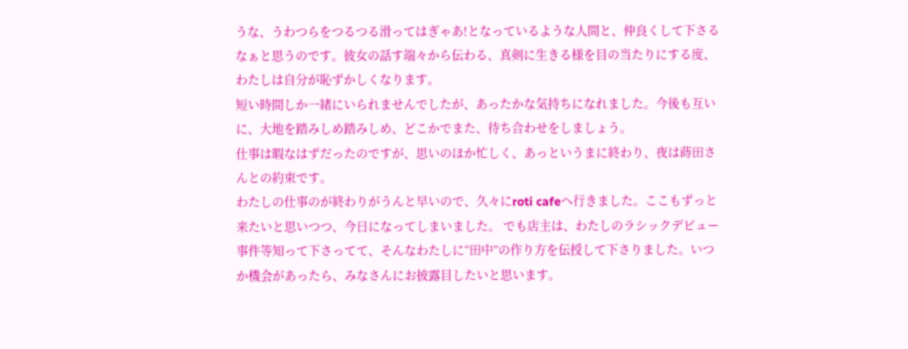うな、うわつらをつるつる滑ってはぎゃあ!となっているような人間と、仲良くして下さるなぁと思うのです。彼女の話す端々から伝わる、真剣に生きる様を目の当たりにする度、わたしは自分が恥ずかしくなります。
短い時間しか一緒にいられませんでしたが、あったかな気持ちになれました。今後も互いに、大地を踏みしめ踏みしめ、どこかでまた、待ち合わせをしましょう。
仕事は暇なはずだったのですが、思いのほか忙しく、あっというまに終わり、夜は蒔田さんとの約束です。
わたしの仕事のが終わりがうんと早いので、久々にroti cafeへ行きました。ここもずっと来たいと思いつつ、今日になってしまいました。 でも店主は、わたしのラシックデビュー事件等知って下さってて、そんなわたしに“田中”の作り方を伝授して下さりました。いつか機会があったら、みなさんにお披露目したいと思います。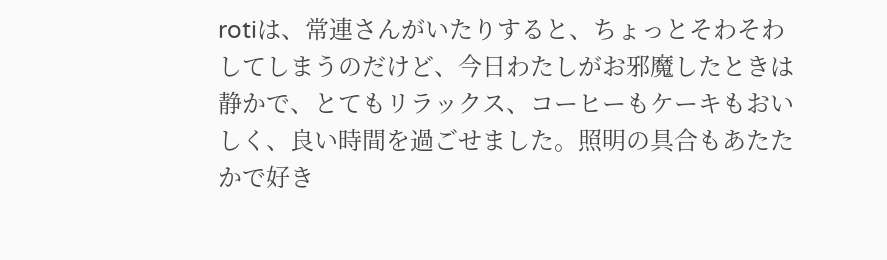rotiは、常連さんがいたりすると、ちょっとそわそわしてしまうのだけど、今日わたしがお邪魔したときは静かで、とてもリラックス、コーヒーもケーキもおいしく、良い時間を過ごせました。照明の具合もあたたかで好き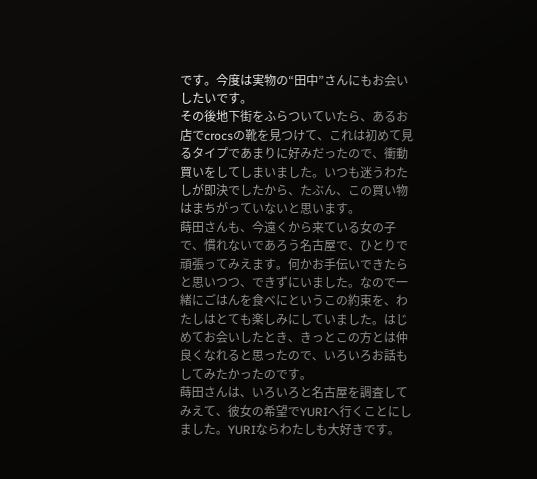です。今度は実物の“田中”さんにもお会いしたいです。
その後地下街をふらついていたら、あるお店でcrocsの靴を見つけて、これは初めて見るタイプであまりに好みだったので、衝動買いをしてしまいました。いつも迷うわたしが即決でしたから、たぶん、この買い物はまちがっていないと思います。
蒔田さんも、今遠くから来ている女の子で、慣れないであろう名古屋で、ひとりで頑張ってみえます。何かお手伝いできたらと思いつつ、できずにいました。なので一緒にごはんを食べにというこの約束を、わたしはとても楽しみにしていました。はじめてお会いしたとき、きっとこの方とは仲良くなれると思ったので、いろいろお話もしてみたかったのです。
蒔田さんは、いろいろと名古屋を調査してみえて、彼女の希望でYURIへ行くことにしました。YURIならわたしも大好きです。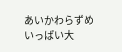あいかわらずめいっぱい大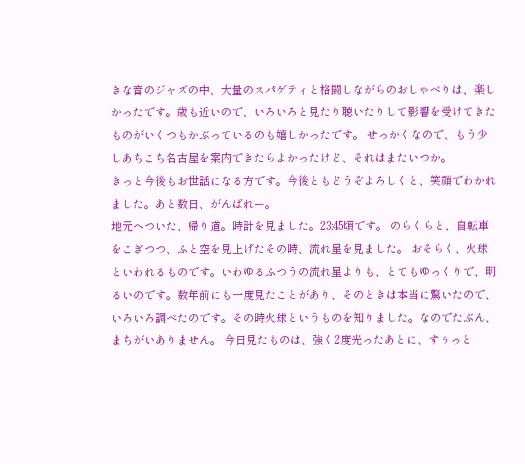きな音のジャズの中、大量のスパゲティと格闘しながらのおしゃべりは、楽しかったです。歳も近いので、いろいろと見たり聴いたりして影響を受けてきたものがいくつもかぶっているのも嬉しかったです。 せっかくなので、もう少しあちこち名古屋を案内できたらよかったけど、それはまたいつか。
きっと今後もお世話になる方です。今後ともどうぞよろしくと、笑顔でわかれました。あと数日、がんばれー。
地元へついた、帰り道。時計を見ました。23:45頃です。 のらくらと、自転車をこぎつつ、ふと空を見上げたその時、流れ星を見ました。 おそらく、火球といわれるものです。いわゆるふつうの流れ星よりも、とてもゆっくりで、明るいのです。数年前にも一度見たことがあり、そのときは本当に驚いたので、いろいろ調べたのです。その時火球というものを知りました。なのでたぶん、まちがいありません。 今日見たものは、強く2度光ったあとに、すぅっと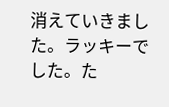消えていきました。ラッキーでした。た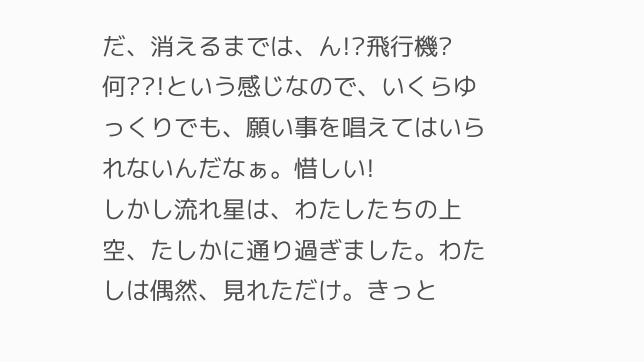だ、消えるまでは、ん!?飛行機?何??!という感じなので、いくらゆっくりでも、願い事を唱えてはいられないんだなぁ。惜しい!
しかし流れ星は、わたしたちの上空、たしかに通り過ぎました。わたしは偶然、見れただけ。きっと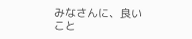みなさんに、良いこと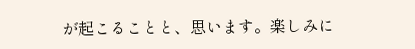が起こることと、思います。楽しみに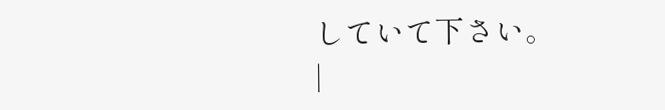していて下さい。
|